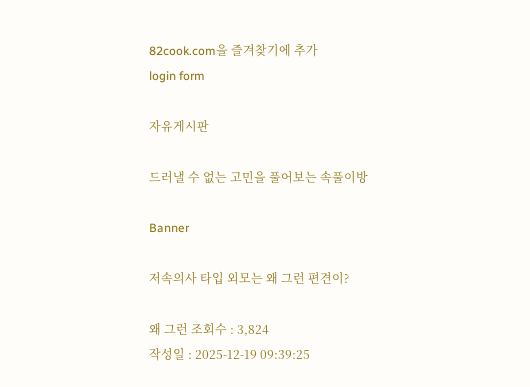82cook.com을 즐겨찾기에 추가
login form

자유게시판

드러낼 수 없는 고민을 풀어보는 속풀이방

Banner

저속의사 타입 외모는 왜 그런 편견이?

왜 그런 조회수 : 3,824
작성일 : 2025-12-19 09:39:25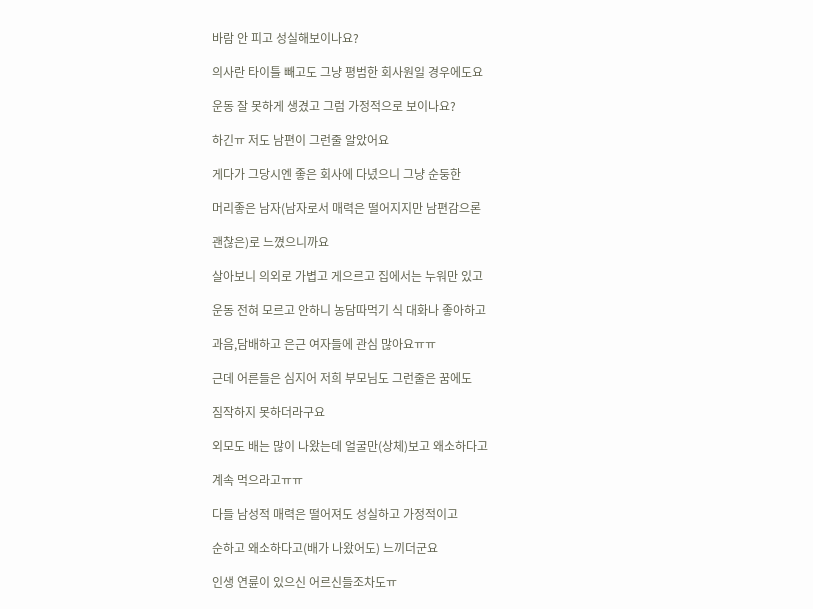바람 안 피고 성실해보이나요?

의사란 타이틀 빼고도 그냥 평범한 회사원일 경우에도요

운동 잘 못하게 생겼고 그럼 가정적으로 보이나요?

하긴ㅠ 저도 남편이 그런줄 알았어요

게다가 그당시엔 좋은 회사에 다녔으니 그냥 순둥한

머리좋은 남자(남자로서 매력은 떨어지지만 남편감으론

괜찮은)로 느꼈으니까요

살아보니 의외로 가볍고 게으르고 집에서는 누워만 있고

운동 전혀 모르고 안하니 농담따먹기 식 대화나 좋아하고

과음,담배하고 은근 여자들에 관심 많아요ㅠㅠ

근데 어른들은 심지어 저희 부모님도 그런줄은 꿈에도

짐작하지 못하더라구요

외모도 배는 많이 나왔는데 얼굴만(상체)보고 왜소하다고

계속 먹으라고ㅠㅠ

다들 남성적 매력은 떨어져도 성실하고 가정적이고

순하고 왜소하다고(배가 나왔어도) 느끼더군요

인생 연륜이 있으신 어르신들조차도ㅠ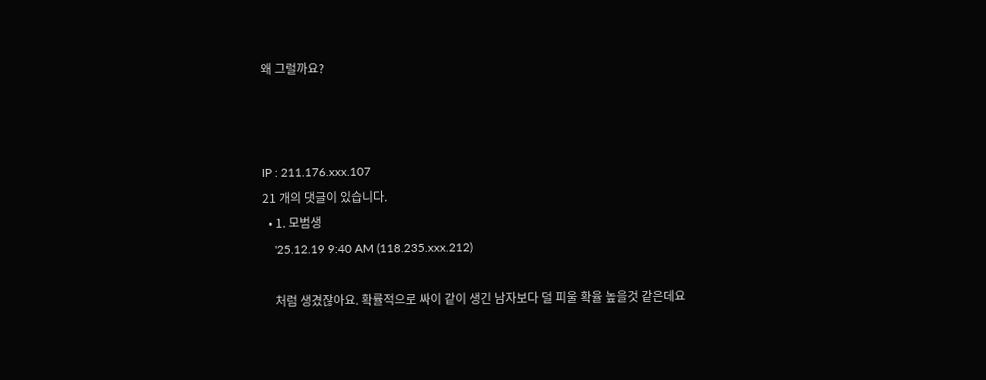왜 그럴까요?



IP : 211.176.xxx.107
21 개의 댓글이 있습니다.
  • 1. 모범생
    '25.12.19 9:40 AM (118.235.xxx.212)

    처럼 생겼잖아요. 확률적으로 싸이 같이 생긴 남자보다 덜 피울 확율 높을것 같은데요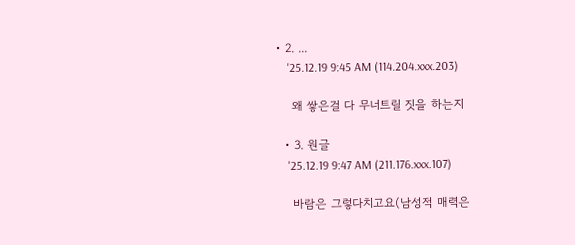• 2. ...
    '25.12.19 9:45 AM (114.204.xxx.203)

    왜 쌓은걸 다 무너트릴 짓을 하는지

  • 3. 원글
    '25.12.19 9:47 AM (211.176.xxx.107)

    바람은 그렇다치고요(남성적 매력은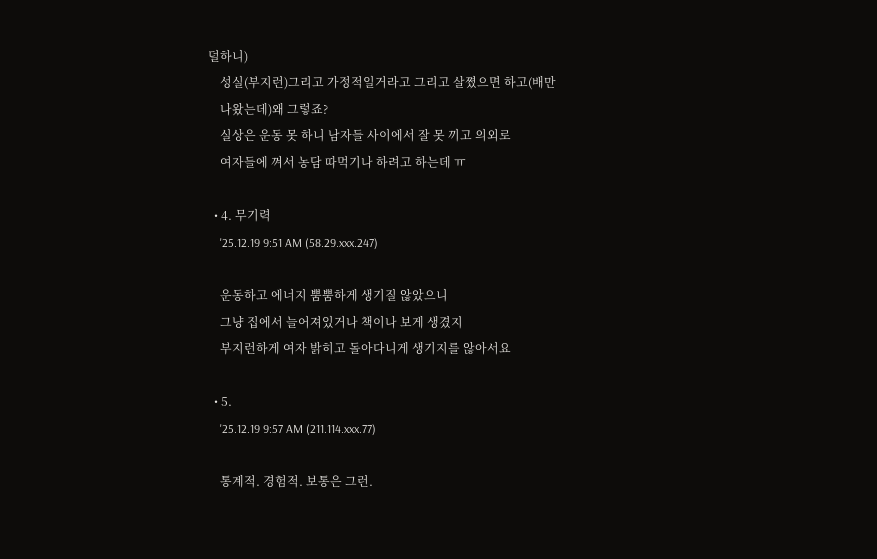덜하니)
    성실(부지런)그리고 가정적일거라고 그리고 살쪘으면 하고(배만
    나왔는데)왜 그렇죠?
    실상은 운동 못 하니 남자들 사이에서 잘 못 끼고 의외로
    여자들에 껴서 농담 따먹기나 하려고 하는데 ㅠ

  • 4. 무기력
    '25.12.19 9:51 AM (58.29.xxx.247)

    운동하고 에너지 뿜뿜하게 생기질 않았으니
    그냥 집에서 늘어져있거나 책이나 보게 생겼지
    부지런하게 여자 밝히고 돌아다니게 생기지를 않아서요

  • 5.
    '25.12.19 9:57 AM (211.114.xxx.77)

    통계적. 경험적. 보통은 그런.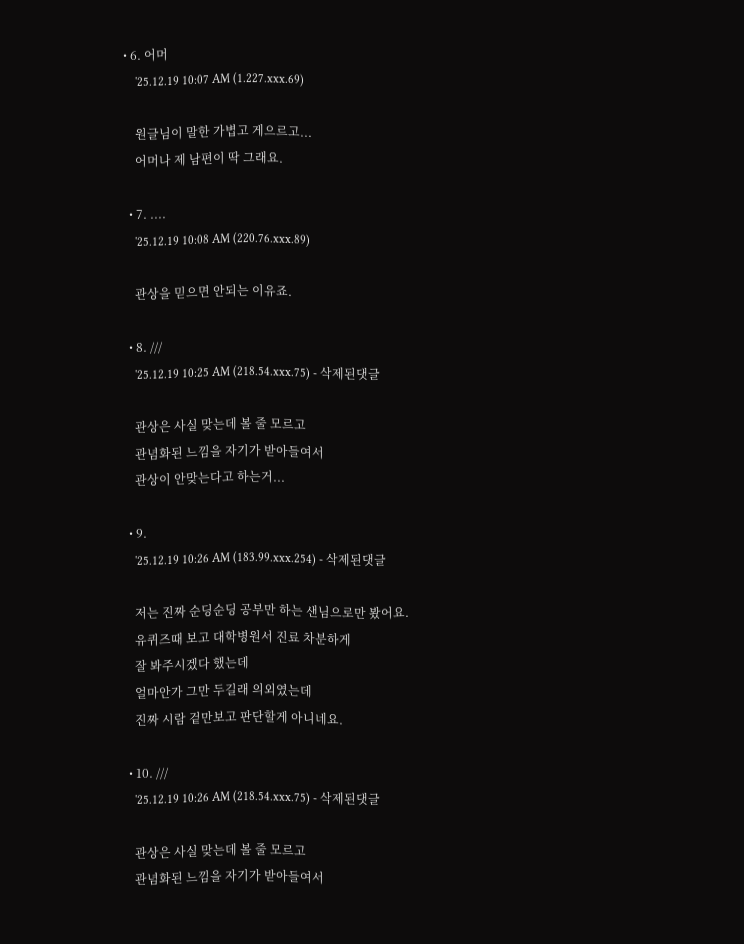• 6. 어머
    '25.12.19 10:07 AM (1.227.xxx.69)

    원글님이 말한 가볍고 게으르고...
    어머나 제 남편이 딱 그래요.

  • 7. ....
    '25.12.19 10:08 AM (220.76.xxx.89)

    관상을 믿으면 안되는 이유죠.

  • 8. ///
    '25.12.19 10:25 AM (218.54.xxx.75) - 삭제된댓글

    관상은 사실 맞는데 볼 줄 모르고
    관념화된 느낌을 자기가 받아들여서
    관상이 안맞는다고 하는거...

  • 9.
    '25.12.19 10:26 AM (183.99.xxx.254) - 삭제된댓글

    저는 진짜 순딩순딩 공부만 하는 샌님으로만 봤어요.
    유퀴즈때 보고 대학병원서 진료 차분하게
    잘 봐주시겠다 했는데
    얼마안가 그만 두길래 의외였는데
    진짜 시람 겉만보고 판단할게 아니네요.

  • 10. ///
    '25.12.19 10:26 AM (218.54.xxx.75) - 삭제된댓글

    관상은 사실 맞는데 볼 줄 모르고
    관념화된 느낌을 자기가 받아들여서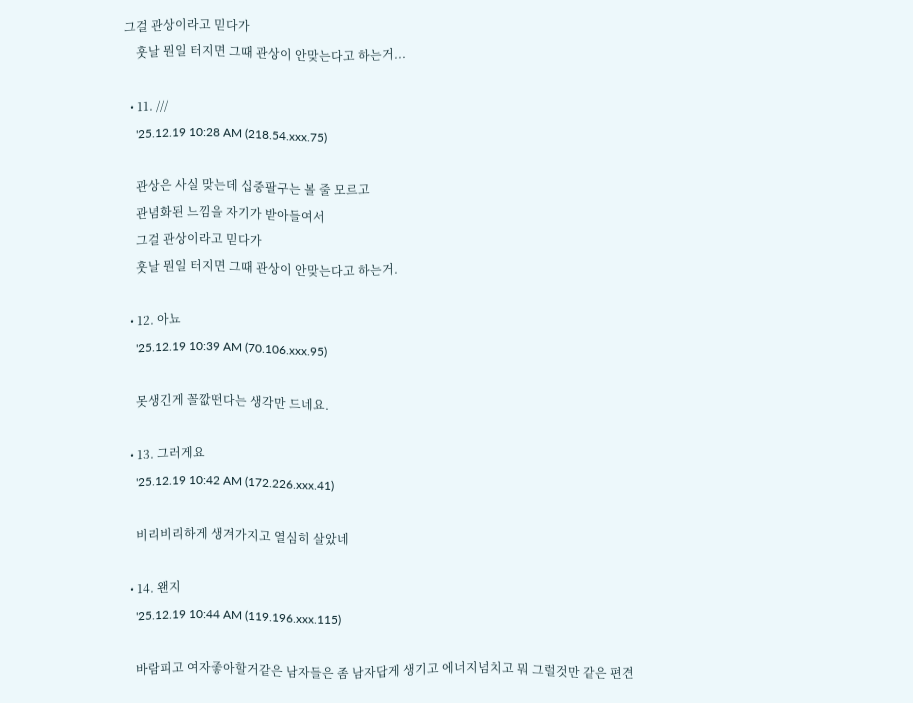그걸 관상이라고 믿다가
    훗날 뭔일 터지면 그때 관상이 안맞는다고 하는거...

  • 11. ///
    '25.12.19 10:28 AM (218.54.xxx.75)

    관상은 사실 맞는데 십중팔구는 볼 줄 모르고
    관념화된 느낌을 자기가 받아들여서
    그걸 관상이라고 믿다가
    훗날 뭔일 터지면 그때 관상이 안맞는다고 하는거.

  • 12. 아뇨
    '25.12.19 10:39 AM (70.106.xxx.95)

    못생긴게 꼴깞떤다는 생각만 드네요.

  • 13. 그러게요
    '25.12.19 10:42 AM (172.226.xxx.41)

    비리비리하게 생겨가지고 열심히 살았네

  • 14. 왠지
    '25.12.19 10:44 AM (119.196.xxx.115)

    바람피고 여자좋아할거같은 남자들은 좀 남자답게 생기고 에너지넘치고 뭐 그럴것만 같은 편견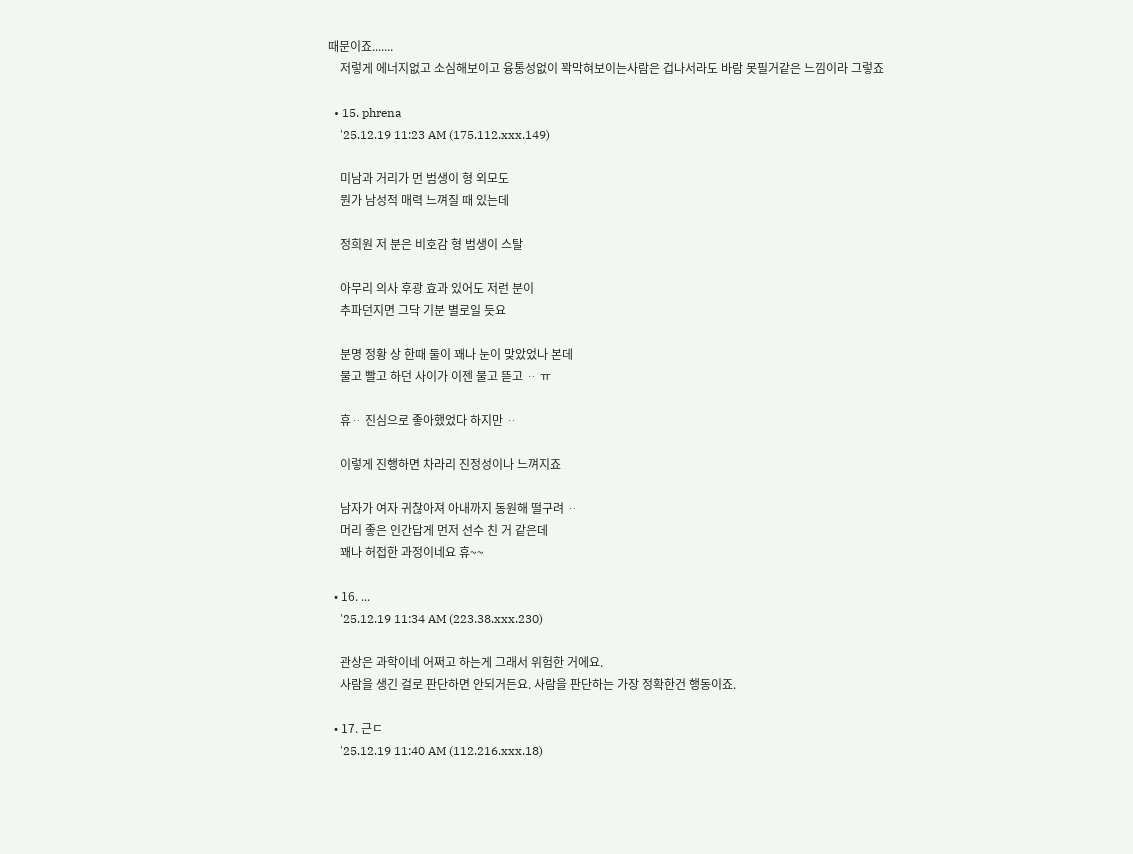때문이죠.......
    저렇게 에너지없고 소심해보이고 융통성없이 꽉막혀보이는사람은 겁나서라도 바람 못필거같은 느낌이라 그렇죠

  • 15. phrena
    '25.12.19 11:23 AM (175.112.xxx.149)

    미남과 거리가 먼 범생이 형 외모도
    뭔가 남성적 매력 느껴질 때 있는데

    정희원 저 분은 비호감 형 범생이 스탈

    아무리 의사 후광 효과 있어도 저런 분이
    추파던지면 그닥 기분 별로일 듯요

    분명 정황 상 한때 둘이 꽤나 눈이 맞았었나 본데
    물고 빨고 하던 사이가 이젠 물고 뜯고 ᆢ ㅠ

    휴ᆢ 진심으로 좋아했었다 하지만 ᆢ

    이렇게 진행하면 차라리 진정성이나 느껴지죠

    남자가 여자 귀찮아져 아내까지 동원해 떨구려 ᆢ
    머리 좋은 인간답게 먼저 선수 친 거 같은데
    꽤나 허접한 과정이네요 휴~~

  • 16. ...
    '25.12.19 11:34 AM (223.38.xxx.230)

    관상은 과학이네 어쩌고 하는게 그래서 위험한 거에요.
    사람을 생긴 걸로 판단하면 안되거든요. 사람을 판단하는 가장 정확한건 행동이죠.

  • 17. 근ㄷ
    '25.12.19 11:40 AM (112.216.xxx.18)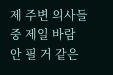제 주변 의사들 중 제일 바람 안 필 거 같은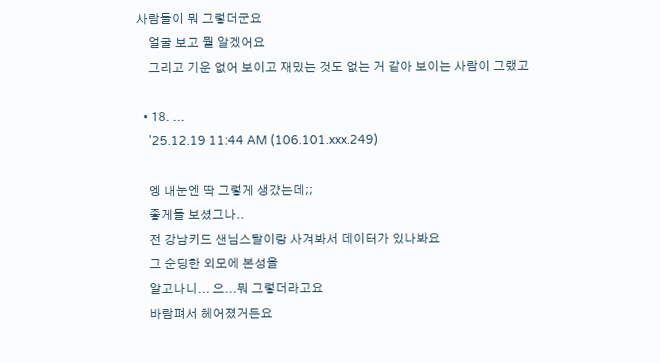사람들이 뭐 그렇더군요
    얼굴 보고 뭘 알겠어요
    그리고 기운 없어 보이고 재밌는 것도 없는 거 같아 보이는 사람이 그랬고

  • 18. ...
    '25.12.19 11:44 AM (106.101.xxx.249)

    엥 내눈엔 딱 그렇게 생걌는데;;
    좋게들 보셨그나..
    전 강남키드 샌님스탈이랑 사겨봐서 데이터가 있나봐요
    그 순딩한 외모에 본성을
    알고나니... 으...뭐 그렇더라고요
    바람펴서 헤어졌거든요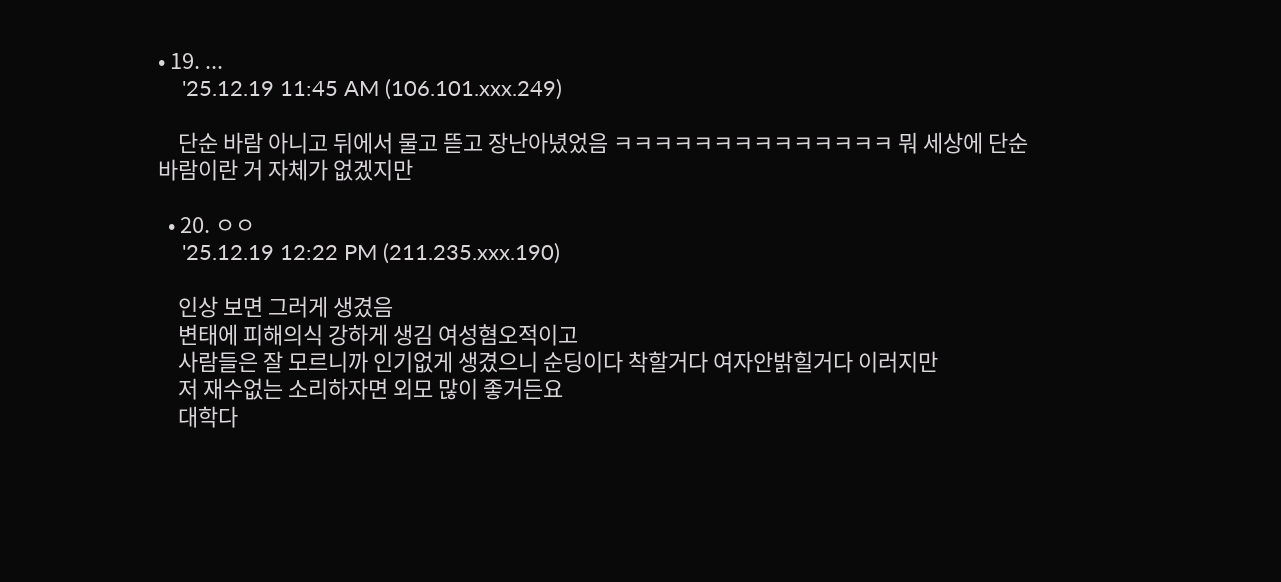• 19. ...
    '25.12.19 11:45 AM (106.101.xxx.249)

    단순 바람 아니고 뒤에서 물고 뜯고 장난아녔었음 ㅋㅋㅋㅋㅋㅋㅋㅋㅋㅋㅋㅋㅋㅋ 뭐 세상에 단순 바람이란 거 자체가 없겠지만

  • 20. ㅇㅇ
    '25.12.19 12:22 PM (211.235.xxx.190)

    인상 보면 그러게 생겼음
    변태에 피해의식 강하게 생김 여성혐오적이고
    사람들은 잘 모르니까 인기없게 생겼으니 순딩이다 착할거다 여자안밝힐거다 이러지만
    저 재수없는 소리하자면 외모 많이 좋거든요
    대학다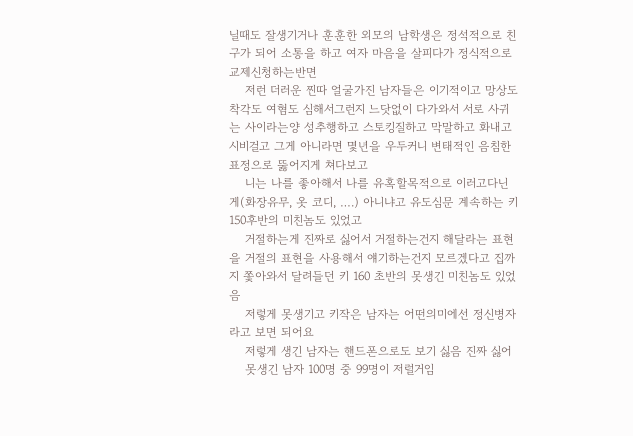닐때도 잘생기거나 훈훈한 외모의 남학생은 정석적으로 친구가 되어 소통을 하고 여자 마음을 살피다가 정식적으로 교제신청하는반면
    저런 더러운 찐따 얼굴가진 남자들은 이기적이고 망상도 착각도 여혐도 심해서그런지 느닷없이 다가와서 서로 사귀는 사이라는양 성추행하고 스토킹질하고 막말하고 화내고 시비걸고 그게 아니라면 몇년을 우두커니 변태적인 음침한 표정으로 뚫어지게 쳐다보고
    니는 나를 좋아해서 나를 유혹할목적으로 이러고다닌게(화장유무, 옷 코디, ….) 아니냐고 유도심문 계속하는 키 150후반의 미친놈도 있었고
    거절하는게 진짜로 싫어서 거절하는건지 해달라는 표현을 거절의 표현을 사용해서 얘기하는건지 모르겠다고 집까지 쫓아와서 달려들던 키 160 초반의 못생긴 미친놈도 있었음
    저렇게 못생기고 키작은 남자는 어떤의미에선 정신병자라고 보면 되어요
    저렇게 생긴 남자는 핸드폰으로도 보기 싫음 진짜 싫어
    못생긴 남자 100명 중 99명이 저럴거임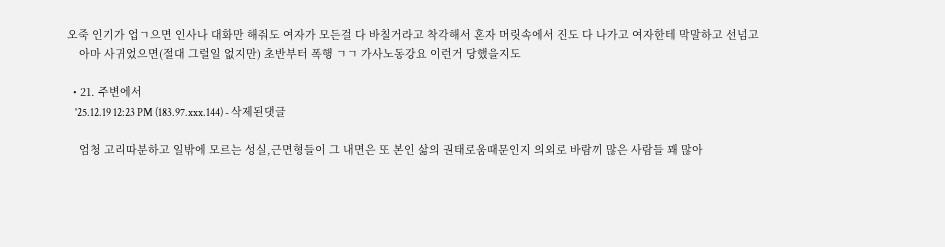오죽 인기가 업ㄱ으면 인사나 대화만 해줘도 여자가 모든걸 다 바칠거라고 착각해서 혼자 머릿속에서 진도 다 나가고 여자한테 막말하고 선넘고
    아마 사귀었으면(절대 그럴일 없지만) 초반부터 폭행 ㄱㄱ 가사노동강요 이런거 당했을지도

  • 21. 주변에서
    '25.12.19 12:23 PM (183.97.xxx.144) - 삭제된댓글

    엄청 고리따분하고 일밖에 모르는 성실,근면형들이 그 내면은 또 본인 삶의 권태로움때문인지 의외로 바람끼 많은 사람들 꽤 많아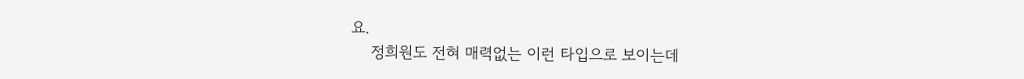요.
    정희원도 전혀 매력없는 이런 타입으로 보이는데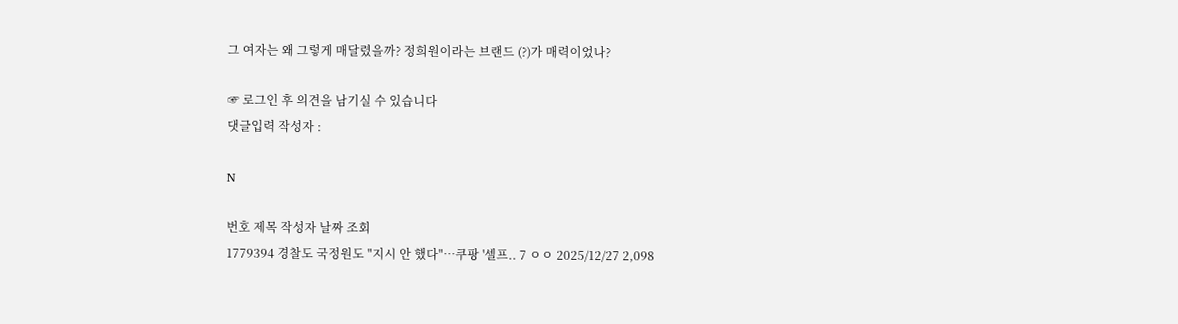그 여자는 왜 그렇게 매달렸을까? 정희원이라는 브랜드 (?)가 매력이었나?

☞ 로그인 후 의견을 남기실 수 있습니다
댓글입력 작성자 :

N

번호 제목 작성자 날짜 조회
1779394 경찰도 국정원도 "지시 안 했다"…쿠팡 '셀프.. 7 ㅇㅇ 2025/12/27 2,098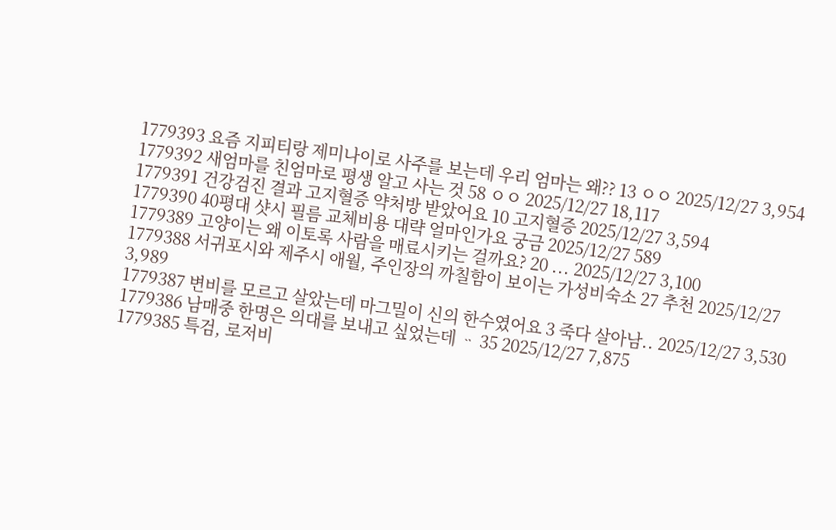1779393 요즘 지피티랑 제미나이로 사주를 보는데 우리 엄마는 왜?? 13 ㅇㅇ 2025/12/27 3,954
1779392 새엄마를 친엄마로 평생 알고 사는 것 58 ㅇㅇ 2025/12/27 18,117
1779391 건강검진 결과 고지혈증 약처방 받았어요 10 고지혈증 2025/12/27 3,594
1779390 40평대 샷시 필름 교체비용 대략 얼마인가요 궁금 2025/12/27 589
1779389 고양이는 왜 이토록 사람을 매료시키는 걸까요? 20 ... 2025/12/27 3,100
1779388 서귀포시와 제주시 애월, 주인장의 까칠함이 보이는 가성비숙소 27 추천 2025/12/27 3,989
1779387 변비를 모르고 살았는데 마그밀이 신의 한수였어요 3 죽다 살아남.. 2025/12/27 3,530
1779386 남매중 한명은 의대를 보내고 싶었는데 ᆢ 35 2025/12/27 7,875
1779385 특검, 로저비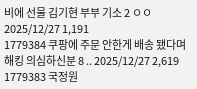비에 선물 김기현 부부 기소 2 ㅇㅇ 2025/12/27 1,191
1779384 쿠팡에 주문 안한게 배송 됐다며 해킹 의심하신분 8 .. 2025/12/27 2,619
1779383 국정원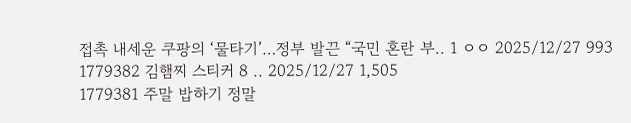접촉 내세운 쿠팡의 ‘물타기’…정부 발끈 “국민 혼란 부.. 1 ㅇㅇ 2025/12/27 993
1779382 김햄찌 스티커 8 .. 2025/12/27 1,505
1779381 주말 밥하기 정말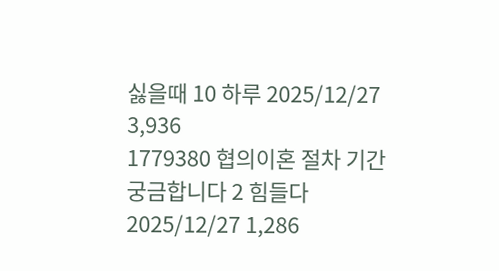싫을때 10 하루 2025/12/27 3,936
1779380 협의이혼 절차 기간 궁금합니다 2 힘들다 2025/12/27 1,286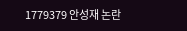1779379 안성재 논란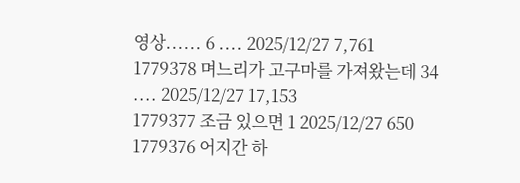영상...... 6 .... 2025/12/27 7,761
1779378 며느리가 고구마를 가져왔는데 34 .... 2025/12/27 17,153
1779377 조금 있으면 1 2025/12/27 650
1779376 어지간 하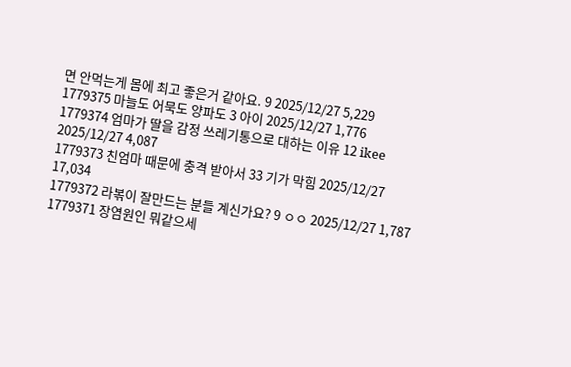면 안먹는게 몸에 최고 좋은거 같아요. 9 2025/12/27 5,229
1779375 마늘도 어묵도 양파도 3 아이 2025/12/27 1,776
1779374 엄마가 딸을 감정 쓰레기통으로 대하는 이유 12 ikee 2025/12/27 4,087
1779373 친엄마 때문에 충격 받아서 33 기가 막힘 2025/12/27 17,034
1779372 라볶이 잘만드는 분들 계신가요? 9 ㅇㅇ 2025/12/27 1,787
1779371 장염원인 뭐같으세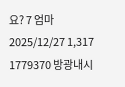요? 7 엄마 2025/12/27 1,317
1779370 방광내시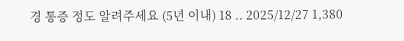경 통증 정도 알려주세요 (5년 이내) 18 .. 2025/12/27 1,380